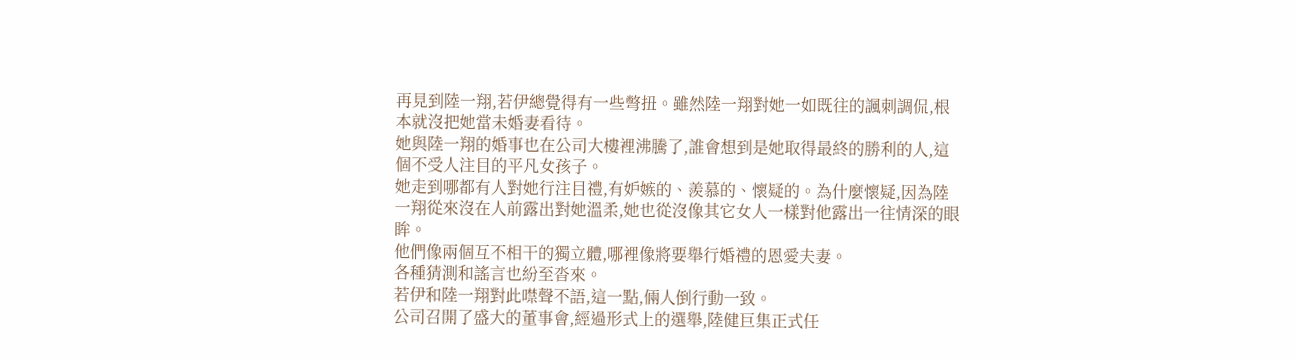再見到陸一翔,若伊總覺得有一些彆扭。雖然陸一翔對她一如既往的諷刺調侃,根本就沒把她當未婚妻看待。
她與陸一翔的婚事也在公司大樓裡沸騰了,誰會想到是她取得最終的勝利的人,這個不受人注目的平凡女孩子。
她走到哪都有人對她行注目禮,有妒嫉的、羨慕的、懷疑的。為什麼懷疑,因為陸一翔從來沒在人前露出對她溫柔,她也從沒像其它女人一樣對他露出一往情深的眼眸。
他們像兩個互不相干的獨立體,哪裡像將要舉行婚禮的恩愛夫妻。
各種猜測和謠言也紛至沓來。
若伊和陸一翔對此噤聲不語,這一點,倆人倒行動一致。
公司召開了盛大的董事會,經過形式上的選舉,陸健巨集正式任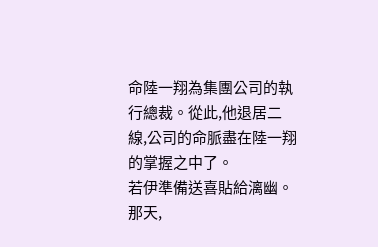命陸一翔為集團公司的執行總裁。從此,他退居二線,公司的命脈盡在陸一翔的掌握之中了。
若伊準備送喜貼給漓幽。
那天,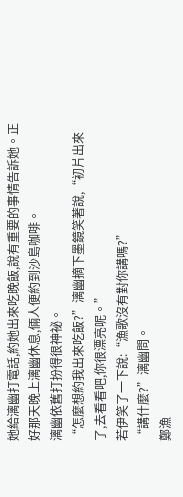她給漓幽打電話,約她出來吃晚飯,說有重要的事情告訴她。正好那天晚上漓幽休息,倆人便約到沙島咖啡。
漓幽依舊打扮得很神祕。
“怎麼想約我出來吃飯?”漓幽摘下墨鏡笑著說,“初片出來了,去看看吧,你很漂亮呢。”
若伊笑了一下說:“漁歌沒有對你講嗎?”
“講什麼?”漓幽問。
鄭漁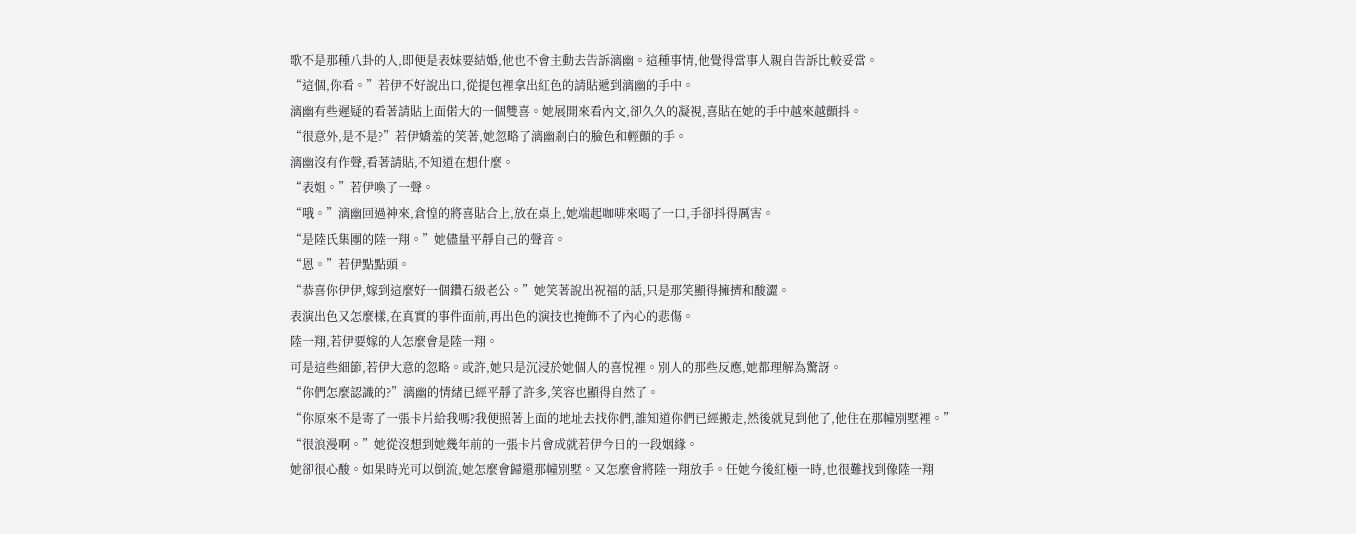歌不是那種八卦的人,即便是表妹要結婚,他也不會主動去告訴漓幽。這種事情,他覺得當事人親自告訴比較妥當。
“這個,你看。”若伊不好說出口,從提包裡拿出紅色的請貼遞到漓幽的手中。
漓幽有些遲疑的看著請貼上面偌大的一個雙喜。她展開來看內文,卻久久的凝視,喜貼在她的手中越來越顫抖。
“很意外,是不是?”若伊嬌羞的笑著,她忽略了漓幽剎白的臉色和輕顫的手。
漓幽沒有作聲,看著請貼,不知道在想什麼。
“表姐。”若伊喚了一聲。
“哦。”漓幽回過神來,倉惶的將喜貼合上,放在桌上,她端起咖啡來喝了一口,手卻抖得厲害。
“是陸氏集團的陸一翔。”她儘量平靜自己的聲音。
“恩。”若伊點點頭。
“恭喜你伊伊,嫁到這麼好一個鑽石級老公。”她笑著說出祝福的話,只是那笑顯得擁擠和酸澀。
表演出色又怎麼樣,在真實的事件面前,再出色的演技也掩飾不了內心的悲傷。
陸一翔,若伊要嫁的人怎麼會是陸一翔。
可是這些細節,若伊大意的忽略。或許,她只是沉浸於她個人的喜悅裡。別人的那些反應,她都理解為驚訝。
“你們怎麼認識的?”漓幽的情緒已經平靜了許多,笑容也顯得自然了。
“你原來不是寄了一張卡片給我嗎?我便照著上面的地址去找你們,誰知道你們已經搬走,然後就見到他了,他住在那幢別墅裡。”
“很浪漫啊。”她從沒想到她幾年前的一張卡片會成就若伊今日的一段姻緣。
她卻很心酸。如果時光可以倒流,她怎麼會歸還那幢別墅。又怎麼會將陸一翔放手。任她今後紅極一時,也很難找到像陸一翔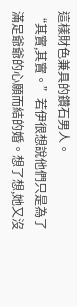這樣財色兼具的鑽石男人。
“其實,其實。”若伊很想說他們只是為了滿足爺爺的心願而結的婚。想了想,她又沒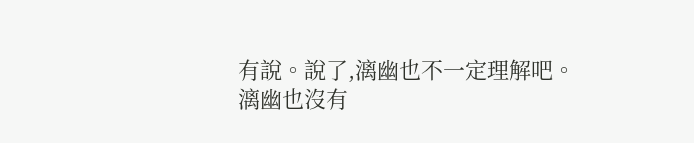有說。說了,漓幽也不一定理解吧。
漓幽也沒有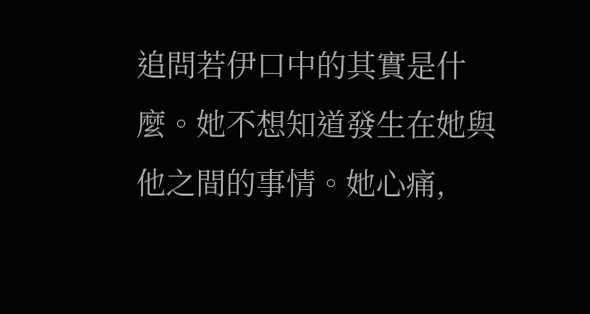追問若伊口中的其實是什麼。她不想知道發生在她與他之間的事情。她心痛,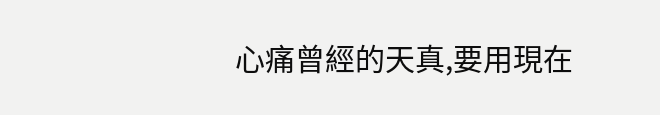心痛曾經的天真,要用現在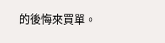的後悔來買單。